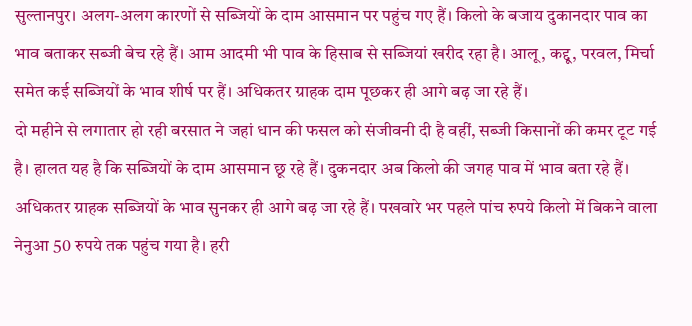सुल्तानपुर। अलग-अलग कारणों से सब्जियों के दाम आसमान पर पहुंच गए हैं। किलो के बजाय दुकानदार पाव का भाव बताकर सब्जी बेच रहे हैं। आम आदमी भी पाव के हिसाब से सब्जियां खरीद रहा है। आलू, कद्दू, परवल, मिर्चा समेत कई सब्जियों के भाव शीर्ष पर हैं। अधिकतर ग्राहक दाम पूछकर ही आगे बढ़ जा रहे हैं।
दो महीने से लगातार हो रही बरसात ने जहां धान की फसल को संजीवनी दी है वहीं, सब्जी किसानों की कमर टूट गई है। हालत यह है कि सब्जियों के दाम आसमान छू रहे हैं। दुकनदार अब किलो की जगह पाव में भाव बता रहे हैं।
अधिकतर ग्राहक सब्जियों के भाव सुनकर ही आगे बढ़ जा रहे हैं। पखवारे भर पहले पांच रुपये किलो में बिकने वाला नेनुआ 50 रुपये तक पहुंच गया है। हरी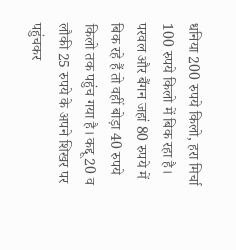धनिया 200 रुपये किलो, हरा मिर्चा 100 रुपये किलो में बिक रहा है।
परवल और बैंगन जहां 80 रुपये में बिक रहे हैं तो वहीं बोड़ा 40 रुपये किलो तक पहुंच गया है। कद्दू 20 व लौकी 25 रुपये के अपने शिखर पर पहुंचकर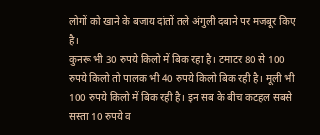लोगों को खाने के बजाय दांतों तले अंगुली दबाने पर मजबूर किए है।
कुनरू भी 30 रुपये किलो में बिक रहा है। टमाटर 80 से 100 रुपये किलो तो पालक भी 40 रुपये किलो बिक रही है। मूली भी 100 रुपये किलो में बिक रही है। इन सब के बीच कटहल सबसे सस्ता 10 रुपये व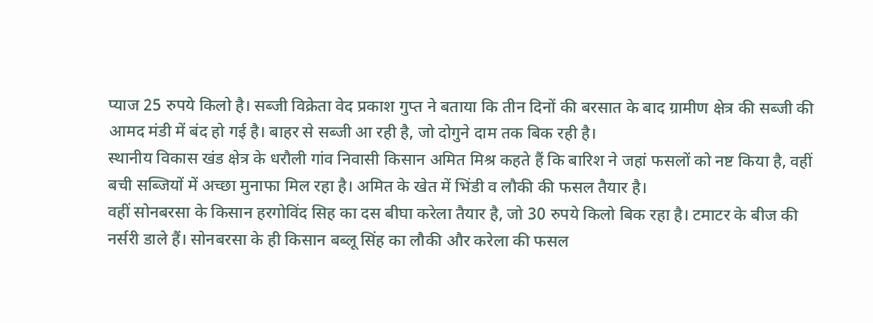प्याज 25 रुपये किलो है। सब्जी विक्रेता वेद प्रकाश गुप्त ने बताया कि तीन दिनों की बरसात के बाद ग्रामीण क्षेत्र की सब्जी की आमद मंडी में बंद हो गई है। बाहर से सब्जी आ रही है, जो दोगुने दाम तक बिक रही है।
स्थानीय विकास खंड क्षेत्र के धरौली गांव निवासी किसान अमित मिश्र कहते हैं कि बारिश ने जहां फसलों को नष्ट किया है, वहीं बची सब्जियों में अच्छा मुनाफा मिल रहा है। अमित के खेत में भिंडी व लौकी की फसल तैयार है।
वहीं सोनबरसा के किसान हरगोविंद सिह का दस बीघा करेला तैयार है, जो 30 रुपये किलो बिक रहा है। टमाटर के बीज की नर्सरी डाले हैं। सोनबरसा के ही किसान बब्लू सिंह का लौकी और करेला की फसल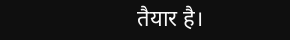तैयार है।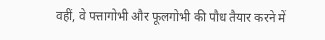वहीं, वे पत्तागोभी और फूलगोभी की पौध तैयार करने में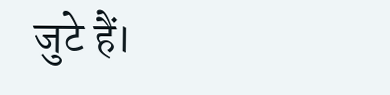जुटे हैं।